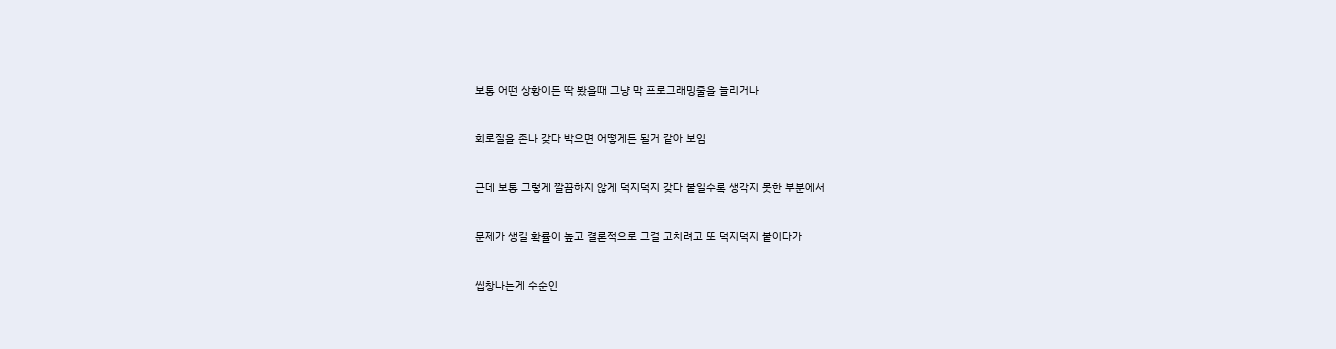보통 어떤 상황이든 딱 봤을때 그냥 막 프로그래밍줄을 늘리거나


회로질을 존나 갖다 박으면 어떻게든 될거 같아 보임


근데 보통 그렇게 깔끔하지 않게 덕지덕지 갖다 붙일수록 생각지 못한 부분에서


문제가 생길 확률이 높고 결론적으로 그걸 고치려고 또 덕지덕지 붙이다가


씹창나는게 수순인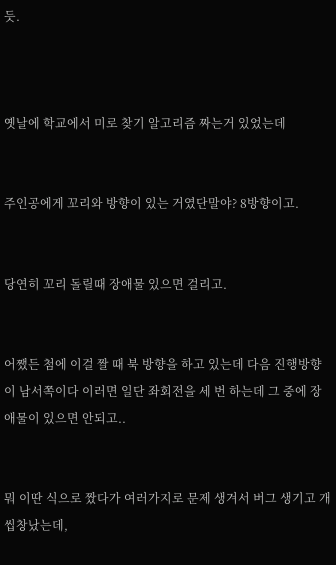듯.



옛날에 학교에서 미로 찾기 알고리즘 짜는거 있었는데


주인공에게 꼬리와 방향이 있는 거였단말야? 8방향이고.


당연히 꼬리 돌릴때 장애물 있으면 걸리고.


어쨌든 첨에 이걸 짤 때 북 방향을 하고 있는데 다음 진행방향이 남서쪽이다 이러면 일단 좌회전을 세 번 하는데 그 중에 장애물이 있으면 안되고..


뭐 이딴 식으로 짰다가 여러가지로 문제 생겨서 버그 생기고 개씹창났는데,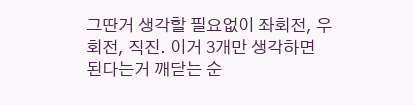그딴거 생각할 필요없이 좌회전, 우회전, 직진. 이거 3개만 생각하면 된다는거 깨닫는 순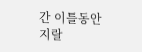간 이틀동안 지랄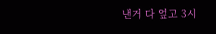낸거 다 엎고 3시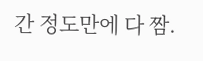간 정도만에 다 짬.